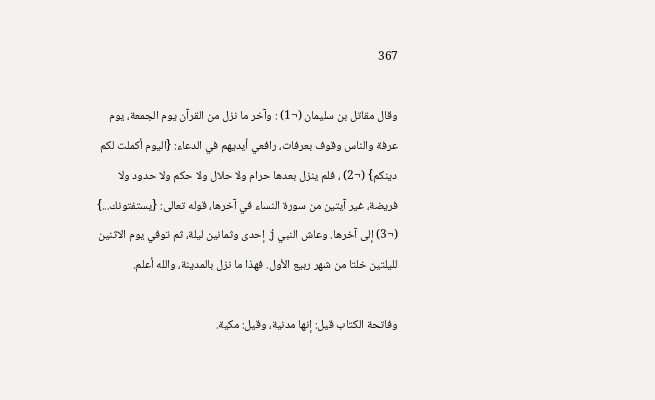367

وقال مقاتل بن سليمان (¬1) : وآخر ما نزل من القرآن يوم الجمعة، يوم عرفة والناس وقوف بعرفات، رافعي أيديهم في الدعاء: {اليوم أكملت لكم دينكم} (¬2) ، فلم ينزل بعدها حرام ولا حلال ولا حكم ولا حدود ولا فريضة، غير آيتين من سورة النساء في آخرها، قوله تعالى: {يستفتونك...} (¬3) إلى آخرها. وعاش النبي j إحدى وثمانين ليلة، ثم توفي يوم الاثنين لليلتين خلتا من شهر ربيع الأول. فهذا ما نزل بالمدينة، والله أعلم.

وفاتحة الكتاب قيل: إنها مدنية، وقيل: مكية.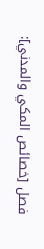فصل [خصائص المكي والمدني]: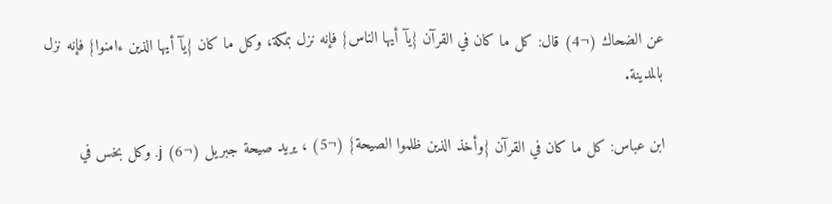عن الضحاك (¬4) قال: كل ما كان في القرآن {يآ أيها الناس} فإنه نزل بمكة، وكل ما كان {يآ أيها الذين ءامنوا} فإنه نزل بالمدينة.

ابن عباس: كل ما كان في القرآن {وأخذ الذين ظلموا الصيحة} (¬5) ، يريد صيحة جبريل (¬6) j. وكل بخس في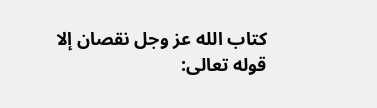كتاب الله عز وجل نقصان إلا قوله تعالى: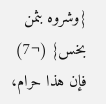{وشروه بثمن بخس} (¬7) فإن هذا حرام،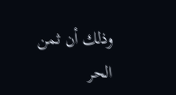وذلك أن ثمن الحر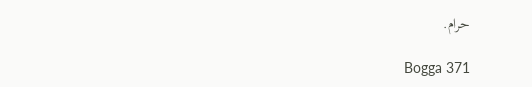حرام.

Bogga 371